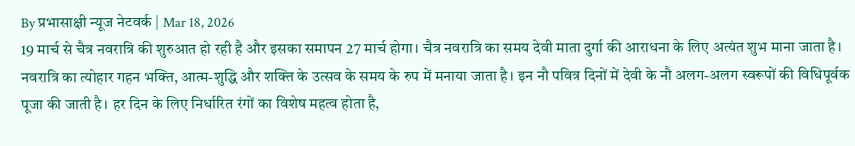By प्रभासाक्षी न्यूज नेटवर्क | Mar 18, 2026
19 मार्च से चैत्र नवरात्रि की शुरुआत हो रही है और इसका समापन 27 मार्च होगा। चैत्र नवरात्रि का समय देवी माता दुर्गा की आराधना के लिए अत्यंत शुभ माना जाता है। नवरात्रि का त्योहार गहन भक्ति, आत्म-शुद्धि और शक्ति के उत्सव के समय के रुप में मनाया जाता है। इन नौ पवित्र दिनों में देवी के नौ अलग-अलग स्वरूपों की विधिपूर्वक पूजा की जाती है। हर दिन के लिए निर्धारित रंगों का विशेष महत्व होता है,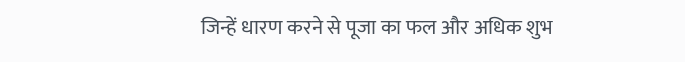जिन्हें धारण करने से पूजा का फल और अधिक शुभ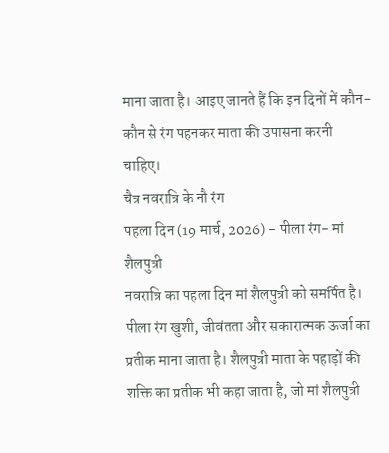माना जाता है। आइए जानते हैं कि इन दिनों में कौन-कौन से रंग पहनकर माता की उपासना करनी चाहिए।
चैत्र नवरात्रि के नौ रंग
पहला दिन (19 मार्च, 2026) - पीला रंग- मां शैलपुत्री
नवरात्रि का पहला दिन मां शैलपुत्री को समर्पित है। पीला रंग खुशी, जीवंतता और सकारात्मक ऊर्जा का प्रतीक माना जाता है। शैलपुत्री माता के पहाड़ों की शक्ति का प्रतीक भी कहा जाता है, जो मां शैलपुत्री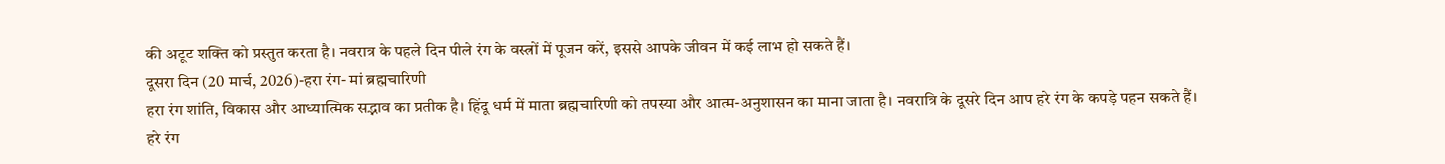की अटूट शक्ति को प्रस्तुत करता है। नवरात्र के पहले दिन पीले रंग के वस्त्रों में पूजन करें, इससे आपके जीवन में कई लाभ हो सकते हैं।
दूसरा दिन (20 मार्च, 2026)-हरा रंग- मां ब्रह्मचारिणी
हरा रंग शांति, विकास और आध्यात्मिक सद्भाव का प्रतीक है। हिंदू धर्म में माता ब्रह्मचारिणी को तपस्या और आत्म-अनुशासन का माना जाता है। नवरात्रि के दूसरे दिन आप हरे रंग के कपड़े पहन सकते हैं। हरे रंग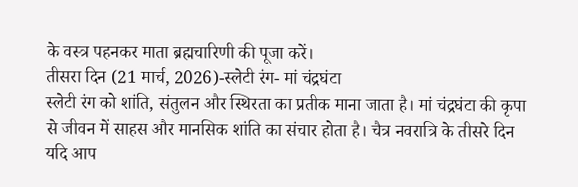के वस्त्र पहनकर माता ब्रह्मचारिणी की पूजा करें।
तीसरा दिन (21 मार्च, 2026)-स्लेटी रंग- मां चंद्रघंटा
स्लेटी रंग को शांति, संतुलन और स्थिरता का प्रतीक माना जाता है। मां चंद्रघंटा की कृपा से जीवन में साहस और मानसिक शांति का संचार होता है। चैत्र नवरात्रि के तीसरे दिन यदि आप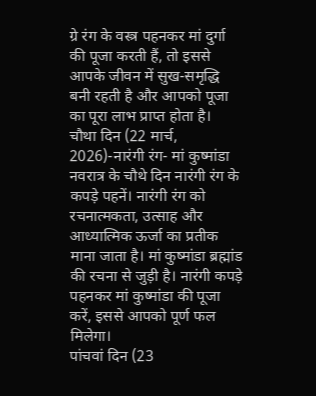ग्रे रंग के वस्त्र पहनकर मां दुर्गा की पूजा करती हैं, तो इससे आपके जीवन में सुख-समृद्धि बनी रहती है और आपको पूजा का पूरा लाभ प्राप्त होता है।
चौथा दिन (22 मार्च, 2026)-नारंगी रंग- मां कुष्मांडा
नवरात्र के चौथे दिन नारंगी रंग के कपड़े पहनें। नारंगी रंग को रचनात्मकता, उत्साह और आध्यात्मिक ऊर्जा का प्रतीक माना जाता है। मां कुष्मांडा ब्रह्मांड की रचना से जुड़ी है। नारंगी कपड़े पहनकर मां कुष्मांडा की पूजा करें, इससे आपको पूर्ण फल मिलेगा।
पांचवां दिन (23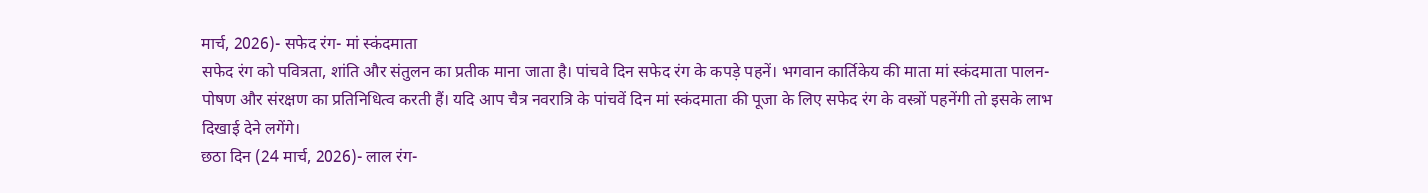मार्च, 2026)- सफेद रंग- मां स्कंदमाता
सफेद रंग को पवित्रता, शांति और संतुलन का प्रतीक माना जाता है। पांचवे दिन सफेद रंग के कपड़े पहनें। भगवान कार्तिकेय की माता मां स्कंदमाता पालन-पोषण और संरक्षण का प्रतिनिधित्व करती हैं। यदि आप चैत्र नवरात्रि के पांचवें दिन मां स्कंदमाता की पूजा के लिए सफेद रंग के वस्त्रों पहनेंगी तो इसके लाभ दिखाई देने लगेंगे।
छठा दिन (24 मार्च, 2026)- लाल रंग-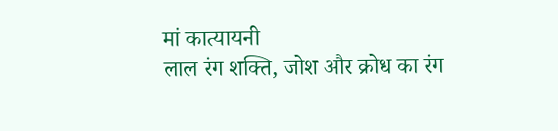मां कात्यायनी
लाल रंग शक्ति, जोश और क्रोध का रंग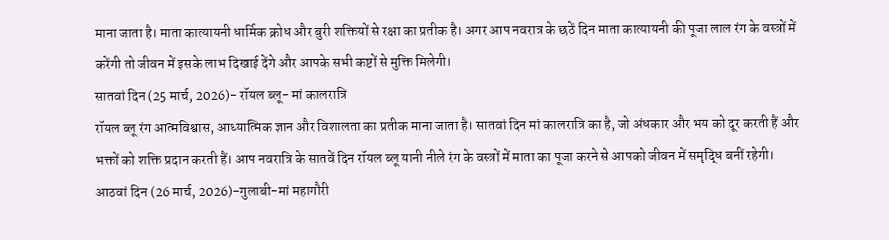माना जाता है। माता कात्यायनी धार्मिक क्रोध और बुरी शक्तियों से रक्षा का प्रतीक है। अगर आप नवरात्र के छठें दिन माता कात्यायनी की पूजा लाल रंग के वस्त्रों में करेंगी तो जीवन में इसके लाभ दिखाई देंगे और आपके सभी कष्टों से मुक्ति मिलेगी।
सातवां दिन (25 मार्च, 2026)- रॉयल ब्लू- मां कालरात्रि
रॉयल ब्लू रंग आत्मविश्वास, आध्यात्मिक ज्ञान और विशालता का प्रतीक माना जाता है। सातवां दिन मां कालरात्रि का है, जो अंधकार और भय को दूर करती हैं और भक्तों को शक्ति प्रदान करती हैं। आप नवरात्रि के सातवें दिन रॉयल ब्लू यानी नीले रंग के वस्त्रों में माता का पूजा करने से आपको जीवन में समृद्धि बनीं रहेगी।
आठवां दिन (26 मार्च, 2026)-गुलाबी-मां महागौरी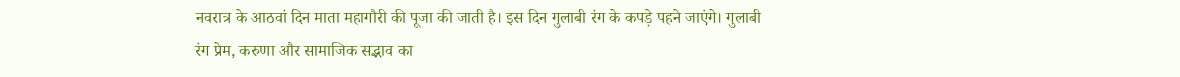नवरात्र के आठवां दिन माता महागौरी की पूजा की जाती है। इस दिन गुलाबी रंग के कपड़े पहने जाएंगे। गुलाबी रंग प्रेम, करुणा और सामाजिक सद्भाव का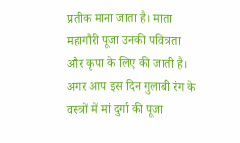प्रतीक माना जाता है। माता महागौरी पूजा उनकी पवित्रता और कृपा के लिए की जाती है। अगर आप इस दिन गुलाबी रंग के वस्त्रों में मां दुर्गा की पूजा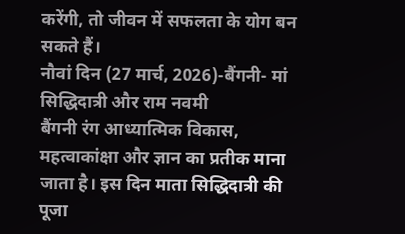करेंगी, तो जीवन में सफलता के योग बन सकते हैं।
नौवां दिन (27 मार्च, 2026)-बैंगनी- मां सिद्धिदात्री और राम नवमी
बैंगनी रंग आध्यात्मिक विकास, महत्वाकांक्षा और ज्ञान का प्रतीक माना जाता है। इस दिन माता सिद्धिदात्री की पूजा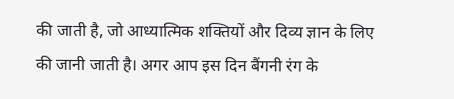की जाती है, जो आध्यात्मिक शक्तियों और दिव्य ज्ञान के लिए की जानी जाती है। अगर आप इस दिन बैंगनी रंग के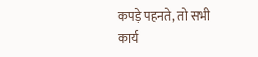कपड़े पहनते, तो सभी कार्य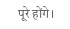पूरे होंगे।